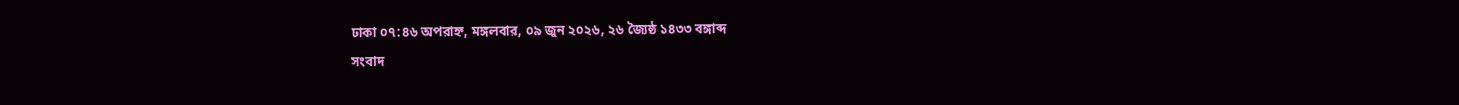ঢাকা ০৭:৪৬ অপরাহ্ন, মঙ্গলবার, ০৯ জুন ২০২৬, ২৬ জ্যৈষ্ঠ ১৪৩৩ বঙ্গাব্দ
সংবাদ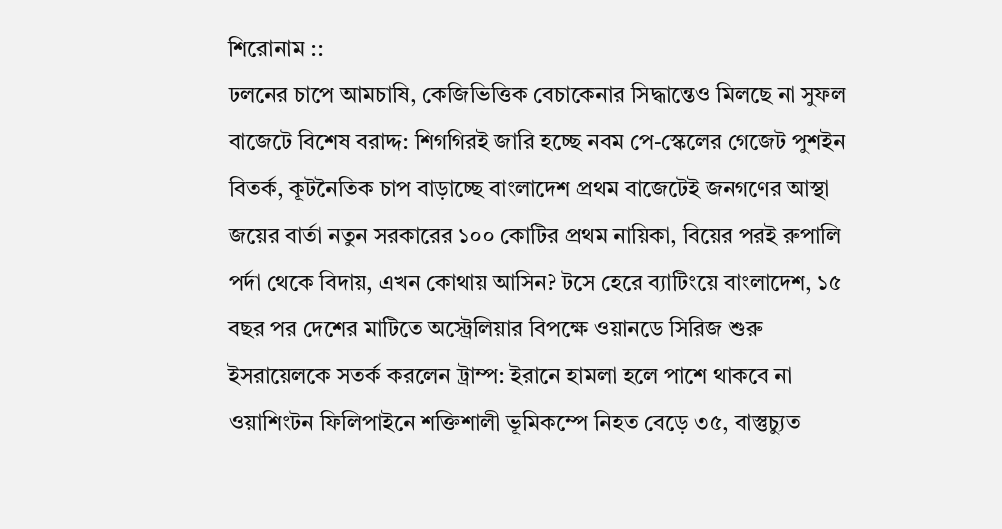শিরোনাম ::
ঢলনের চাপে আমচাষি, কেজিভিত্তিক বেচাকেনার সিদ্ধান্তেও মিলছে না সুফল বাজেটে বিশেষ বরাদ্দ: শিগগিরই জারি হচ্ছে নবম পে-স্কেলের গেজেট পুশইন বিতর্ক, কূটনৈতিক চাপ বাড়াচ্ছে বাংলাদেশ প্রথম বাজেটেই জনগণের আস্থা জয়ের বার্তা নতুন সরকারের ১০০ কোটির প্রথম নায়িকা, বিয়ের পরই রুপালি পর্দা থেকে বিদায়, এখন কোথায় আসিন? টসে হেরে ব্যাটিংয়ে বাংলাদেশ, ১৫ বছর পর দেশের মাটিতে অস্ট্রেলিয়ার বিপক্ষে ওয়ানডে সিরিজ শুরু ইসরায়েলকে সতর্ক করলেন ট্রাম্প: ইরানে হামলা হলে পাশে থাকবে না ওয়াশিংটন ফিলিপাইনে শক্তিশালী ভূমিকম্পে নিহত বেড়ে ৩৫, বাস্তুচ্যুত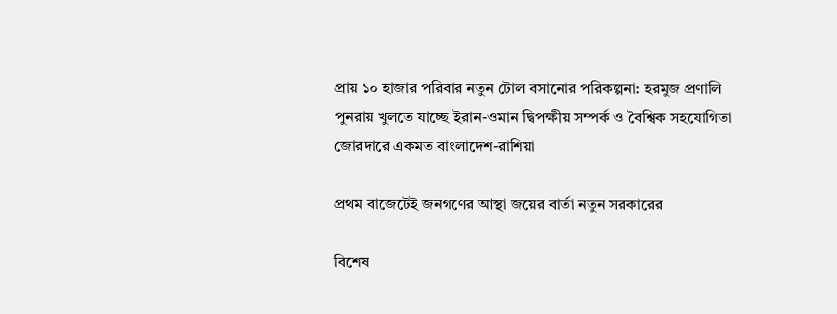প্রায় ১০ হাজার পরিবার নতুন টোল বসানোর পরিকল্পনা: হরমুজ প্রণালি পুনরায় খুলতে যাচ্ছে ইরান-ওমান দ্বিপক্ষীয় সম্পর্ক ও বৈশ্বিক সহযোগিতা জোরদারে একমত বাংলাদেশ-রাশিয়া

প্রথম বাজেটেই জনগণের আস্থা জয়ের বার্তা নতুন সরকারের

বিশেষ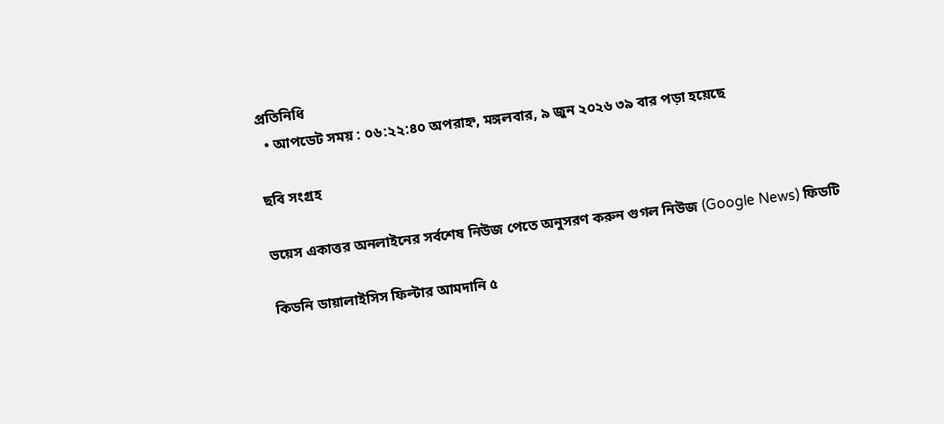প্রতিনিধি
  • আপডেট সময় : ০৬:২২:৪০ অপরাহ্ন, মঙ্গলবার, ৯ জুন ২০২৬ ৩৯ বার পড়া হয়েছে

ছবি সংগ্রহ

ভয়েস একাত্তর অনলাইনের সর্বশেষ নিউজ পেতে অনুসরণ করুন গুগল নিউজ (Google News) ফিডটি

কিডনি ডায়ালাইসিস ফিল্টার আমদানি ৫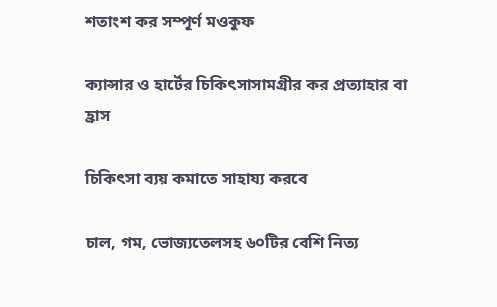শতাংশ কর সম্পূর্ণ মওকুফ

ক্যান্সার ও হার্টের চিকিৎসাসামগ্রীর কর প্রত্যাহার বা হ্রাস

চিকিৎসা ব্যয় কমাতে সাহায্য করবে

চাল, গম, ভোজ্যতেলসহ ৬০টির বেশি নিত্য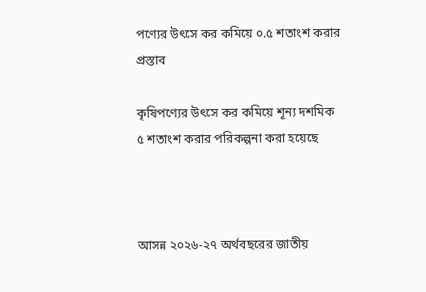পণ্যের উৎসে কর কমিয়ে ০.৫ শতাংশ করার প্রস্তাব

কৃষিপণ্যের উৎসে কর কমিয়ে শূন্য দশমিক ৫ শতাংশ করার পরিকল্পনা করা হয়েছে



আসন্ন ২০২৬-২৭ অর্থবছরের জাতীয়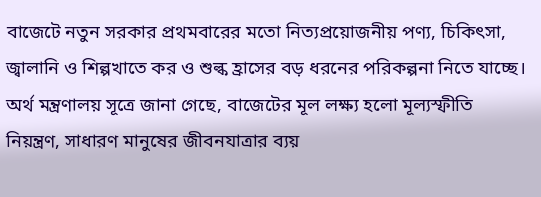বাজেটে নতুন সরকার প্রথমবারের মতো নিত্যপ্রয়োজনীয় পণ্য, চিকিৎসা, জ্বালানি ও শিল্পখাতে কর ও শুল্ক হ্রাসের বড় ধরনের পরিকল্পনা নিতে যাচ্ছে। অর্থ মন্ত্রণালয় সূত্রে জানা গেছে, বাজেটের মূল লক্ষ্য হলো মূল্যস্ফীতি নিয়ন্ত্রণ, সাধারণ মানুষের জীবনযাত্রার ব্যয়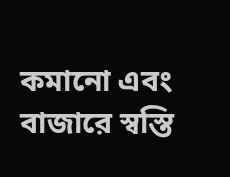কমানো এবং বাজারে স্বস্তি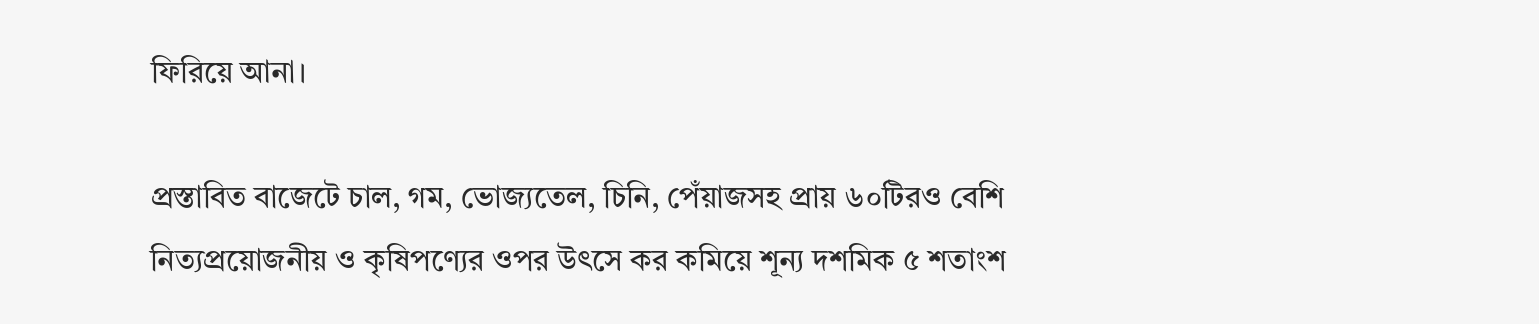ফিরিয়ে আনা।

প্রস্তাবিত বাজেটে চাল, গম, ভোজ্যতেল, চিনি, পেঁয়াজসহ প্রায় ৬০টিরও বেশি নিত্যপ্রয়োজনীয় ও কৃষিপণ্যের ওপর উৎসে কর কমিয়ে শূন্য দশমিক ৫ শতাংশ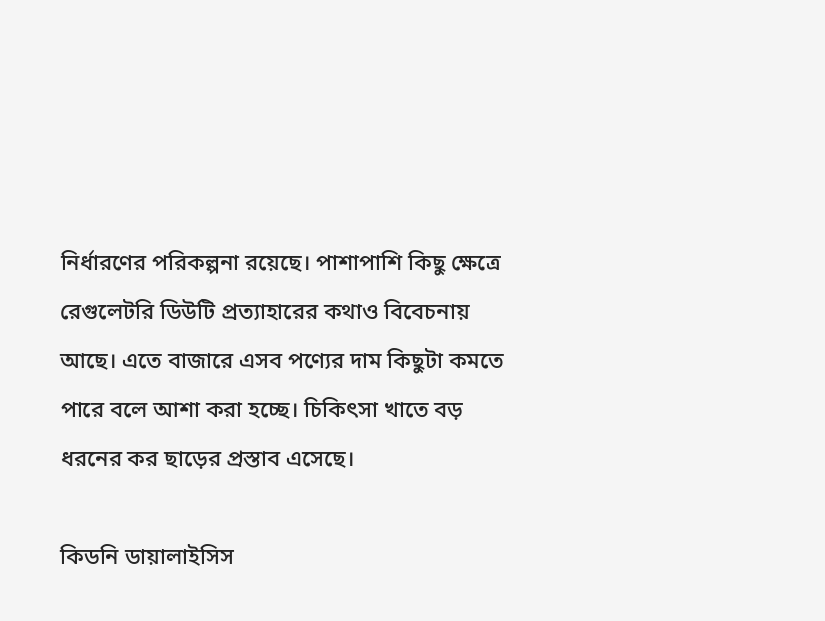নির্ধারণের পরিকল্পনা রয়েছে। পাশাপাশি কিছু ক্ষেত্রে রেগুলেটরি ডিউটি প্রত্যাহারের কথাও বিবেচনায় আছে। এতে বাজারে এসব পণ্যের দাম কিছুটা কমতে পারে বলে আশা করা হচ্ছে। চিকিৎসা খাতে বড় ধরনের কর ছাড়ের প্রস্তাব এসেছে।

কিডনি ডায়ালাইসিস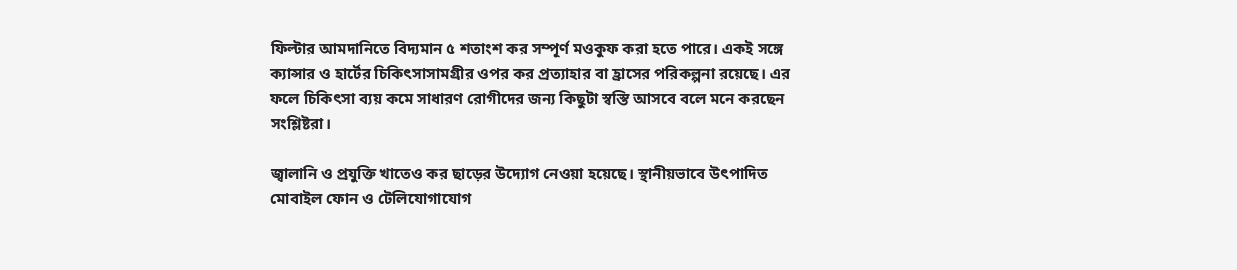ফিল্টার আমদানিতে বিদ্যমান ৫ শতাংশ কর সম্পূর্ণ মওকুফ করা হতে পারে। একই সঙ্গে ক্যান্সার ও হার্টের চিকিৎসাসামগ্রীর ওপর কর প্রত্যাহার বা হ্রাসের পরিকল্পনা রয়েছে। এর ফলে চিকিৎসা ব্যয় কমে সাধারণ রোগীদের জন্য কিছুটা স্বস্তি আসবে বলে মনে করছেন সংশ্লিষ্টরা।

জ্বালানি ও প্রযুক্তি খাতেও কর ছাড়ের উদ্যোগ নেওয়া হয়েছে। স্থানীয়ভাবে উৎপাদিত মোবাইল ফোন ও টেলিযোগাযোগ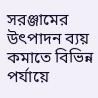সরঞ্জামের উৎপাদন ব্যয় কমাতে বিভিন্ন পর্যায়ে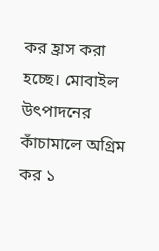কর হ্রাস করা হচ্ছে। মোবাইল উৎপাদনের কাঁচামালে অগ্রিম কর ১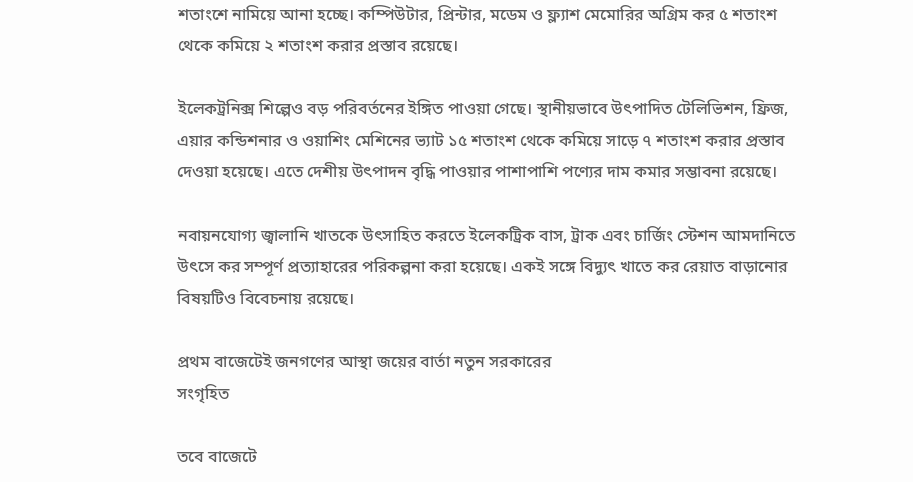শতাংশে নামিয়ে আনা হচ্ছে। কম্পিউটার, প্রিন্টার, মডেম ও ফ্ল্যাশ মেমোরির অগ্রিম কর ৫ শতাংশ থেকে কমিয়ে ২ শতাংশ করার প্রস্তাব রয়েছে।

ইলেকট্রনিক্স শিল্পেও বড় পরিবর্তনের ইঙ্গিত পাওয়া গেছে। স্থানীয়ভাবে উৎপাদিত টেলিভিশন, ফ্রিজ, এয়ার কন্ডিশনার ও ওয়াশিং মেশিনের ভ্যাট ১৫ শতাংশ থেকে কমিয়ে সাড়ে ৭ শতাংশ করার প্রস্তাব দেওয়া হয়েছে। এতে দেশীয় উৎপাদন বৃদ্ধি পাওয়ার পাশাপাশি পণ্যের দাম কমার সম্ভাবনা রয়েছে।

নবায়নযোগ্য জ্বালানি খাতকে উৎসাহিত করতে ইলেকট্রিক বাস, ট্রাক এবং চার্জিং স্টেশন আমদানিতে উৎসে কর সম্পূর্ণ প্রত্যাহারের পরিকল্পনা করা হয়েছে। একই সঙ্গে বিদ্যুৎ খাতে কর রেয়াত বাড়ানোর বিষয়টিও বিবেচনায় রয়েছে।

প্রথম বাজেটেই জনগণের আস্থা জয়ের বার্তা নতুন সরকারের
সংগৃহিত

তবে বাজেটে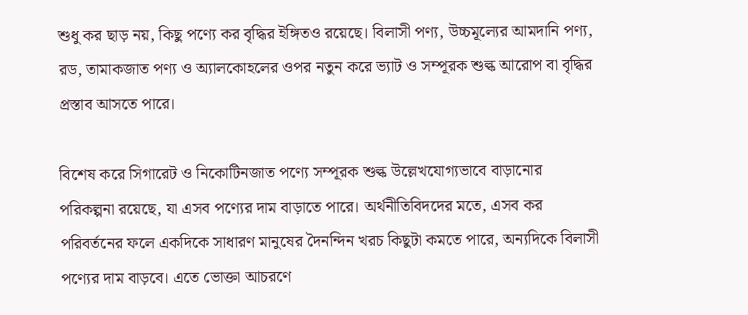শুধু কর ছাড় নয়, কিছু পণ্যে কর বৃদ্ধির ইঙ্গিতও রয়েছে। বিলাসী পণ্য, উচ্চমূল্যের আমদানি পণ্য, রড, তামাকজাত পণ্য ও অ্যালকোহলের ওপর নতুন করে ভ্যাট ও সম্পূরক শুল্ক আরোপ বা বৃদ্ধির প্রস্তাব আসতে পারে।

বিশেষ করে সিগারেট ও নিকোটিনজাত পণ্যে সম্পূরক শুল্ক উল্লেখযোগ্যভাবে বাড়ানোর পরিকল্পনা রয়েছে, যা এসব পণ্যের দাম বাড়াতে পারে। অর্থনীতিবিদদের মতে, এসব কর পরিবর্তনের ফলে একদিকে সাধারণ মানুষের দৈনন্দিন খরচ কিছুটা কমতে পারে, অন্যদিকে বিলাসী পণ্যের দাম বাড়বে। এতে ভোক্তা আচরণে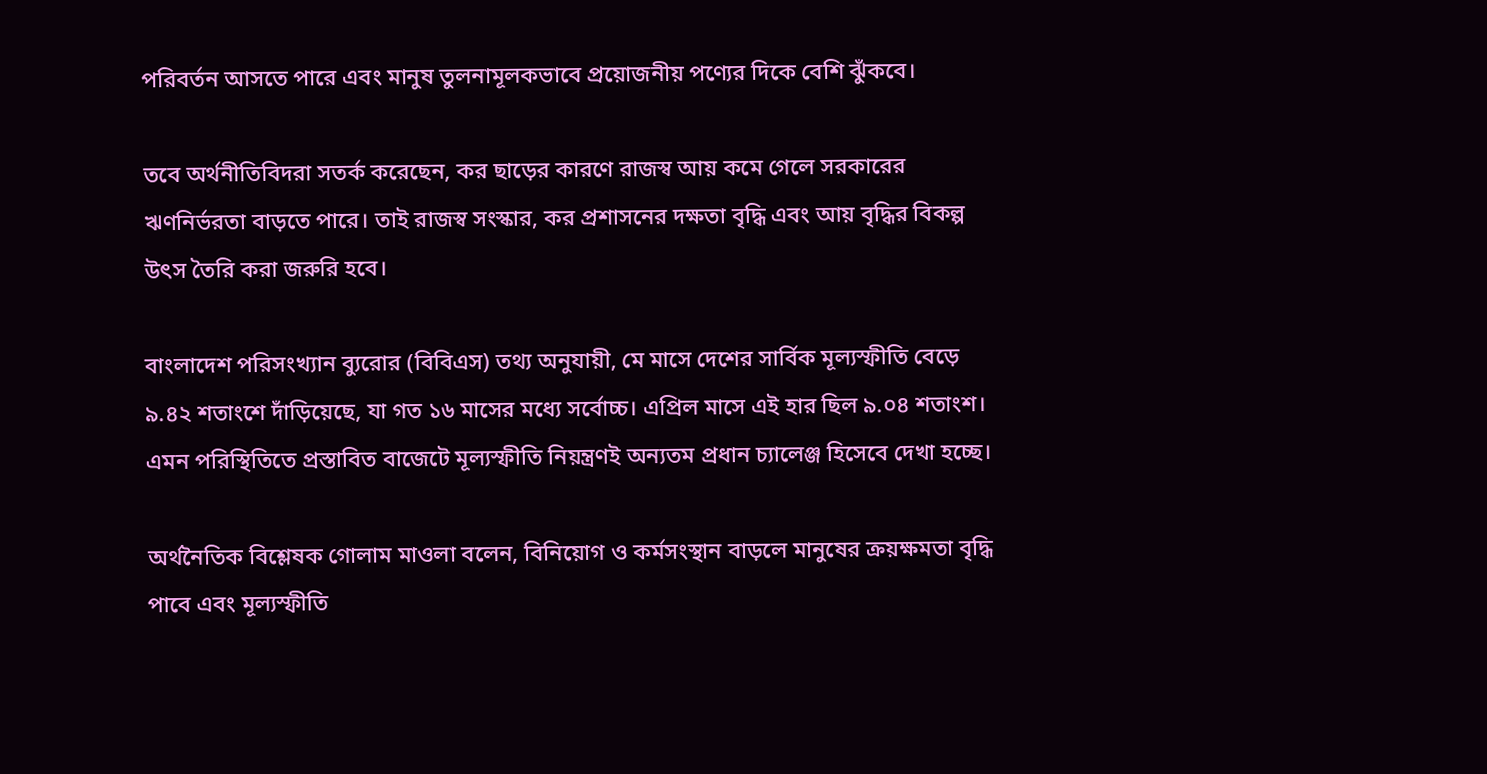পরিবর্তন আসতে পারে এবং মানুষ তুলনামূলকভাবে প্রয়োজনীয় পণ্যের দিকে বেশি ঝুঁকবে।

তবে অর্থনীতিবিদরা সতর্ক করেছেন, কর ছাড়ের কারণে রাজস্ব আয় কমে গেলে সরকারের ঋণনির্ভরতা বাড়তে পারে। তাই রাজস্ব সংস্কার, কর প্রশাসনের দক্ষতা বৃদ্ধি এবং আয় বৃদ্ধির বিকল্প উৎস তৈরি করা জরুরি হবে।

বাংলাদেশ পরিসংখ্যান ব্যুরোর (বিবিএস) তথ্য অনুযায়ী, মে মাসে দেশের সার্বিক মূল্যস্ফীতি বেড়ে ৯.৪২ শতাংশে দাঁড়িয়েছে, যা গত ১৬ মাসের মধ্যে সর্বোচ্চ। এপ্রিল মাসে এই হার ছিল ৯.০৪ শতাংশ। এমন পরিস্থিতিতে প্রস্তাবিত বাজেটে মূল্যস্ফীতি নিয়ন্ত্রণই অন্যতম প্রধান চ্যালেঞ্জ হিসেবে দেখা হচ্ছে।

অর্থনৈতিক বিশ্লেষক গোলাম মাওলা বলেন, বিনিয়োগ ও কর্মসংস্থান বাড়লে মানুষের ক্রয়ক্ষমতা বৃদ্ধি পাবে এবং মূল্যস্ফীতি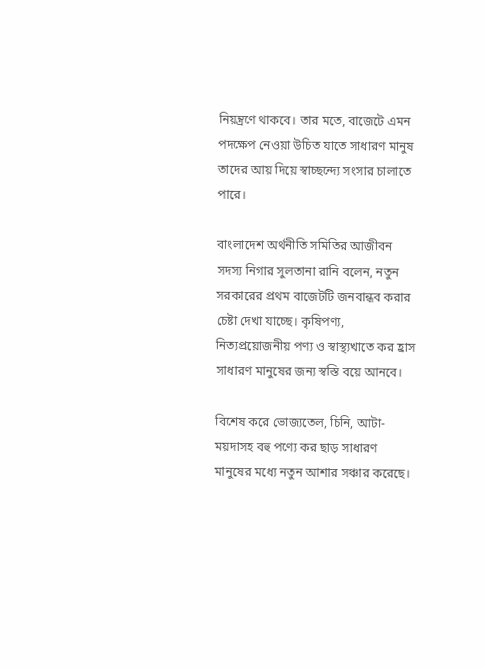নিয়ন্ত্রণে থাকবে। তার মতে, বাজেটে এমন পদক্ষেপ নেওয়া উচিত যাতে সাধারণ মানুষ তাদের আয় দিয়ে স্বাচ্ছন্দ্যে সংসার চালাতে পারে।

বাংলাদেশ অর্থনীতি সমিতির আজীবন সদস্য নিগার সুলতানা রানি বলেন, নতুন সরকারের প্রথম বাজেটটি জনবান্ধব করার চেষ্টা দেখা যাচ্ছে। কৃষিপণ্য, নিত্যপ্রয়োজনীয় পণ্য ও স্বাস্থ্যখাতে কর হ্রাস সাধারণ মানুষের জন্য স্বস্তি বয়ে আনবে।

বিশেষ করে ভোজ্যতেল, চিনি, আটা-ময়দাসহ বহু পণ্যে কর ছাড় সাধারণ মানুষের মধ্যে নতুন আশার সঞ্চার করেছে।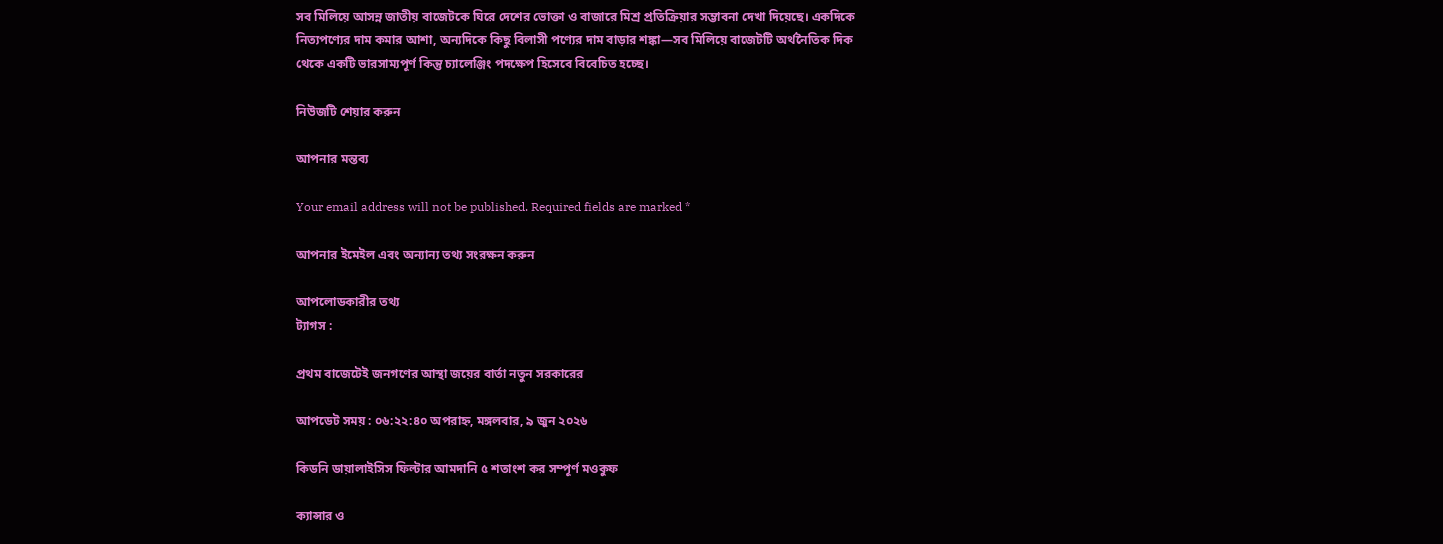সব মিলিয়ে আসন্ন জাতীয় বাজেটকে ঘিরে দেশের ভোক্তা ও বাজারে মিশ্র প্রতিক্রিয়ার সম্ভাবনা দেখা দিয়েছে। একদিকে নিত্যপণ্যের দাম কমার আশা, অন্যদিকে কিছু বিলাসী পণ্যের দাম বাড়ার শঙ্কা—সব মিলিয়ে বাজেটটি অর্থনৈতিক দিক থেকে একটি ভারসাম্যপূর্ণ কিন্তু চ্যালেঞ্জিং পদক্ষেপ হিসেবে বিবেচিত হচ্ছে।

নিউজটি শেয়ার করুন

আপনার মন্তব্য

Your email address will not be published. Required fields are marked *

আপনার ইমেইল এবং অন্যান্য তথ্য সংরক্ষন করুন

আপলোডকারীর তথ্য
ট্যাগস :

প্রথম বাজেটেই জনগণের আস্থা জয়ের বার্তা নতুন সরকারের

আপডেট সময় : ০৬:২২:৪০ অপরাহ্ন, মঙ্গলবার, ৯ জুন ২০২৬

কিডনি ডায়ালাইসিস ফিল্টার আমদানি ৫ শতাংশ কর সম্পূর্ণ মওকুফ

ক্যান্সার ও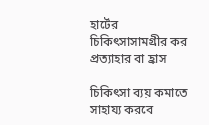হার্টের চিকিৎসাসামগ্রীর কর প্রত্যাহার বা হ্রাস

চিকিৎসা ব্যয় কমাতে সাহায্য করবে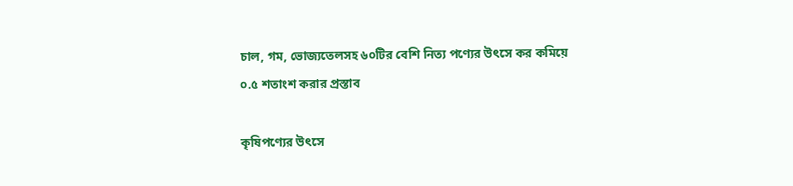চাল, গম, ভোজ্যতেলসহ ৬০টির বেশি নিত্য পণ্যের উৎসে কর কমিয়ে ০.৫ শতাংশ করার প্রস্তাব

কৃষিপণ্যের উৎসে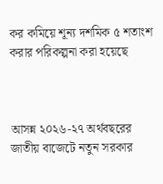কর কমিয়ে শূন্য দশমিক ৫ শতাংশ করার পরিকল্পনা করা হয়েছে



আসন্ন ২০২৬-২৭ অর্থবছরের জাতীয় বাজেটে নতুন সরকার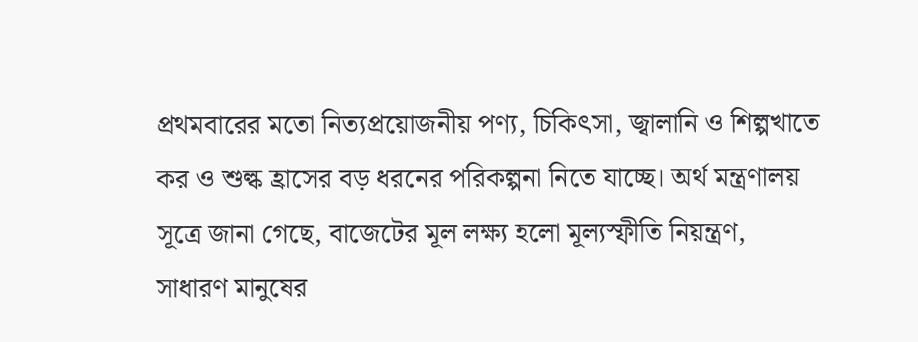প্রথমবারের মতো নিত্যপ্রয়োজনীয় পণ্য, চিকিৎসা, জ্বালানি ও শিল্পখাতে কর ও শুল্ক হ্রাসের বড় ধরনের পরিকল্পনা নিতে যাচ্ছে। অর্থ মন্ত্রণালয় সূত্রে জানা গেছে, বাজেটের মূল লক্ষ্য হলো মূল্যস্ফীতি নিয়ন্ত্রণ, সাধারণ মানুষের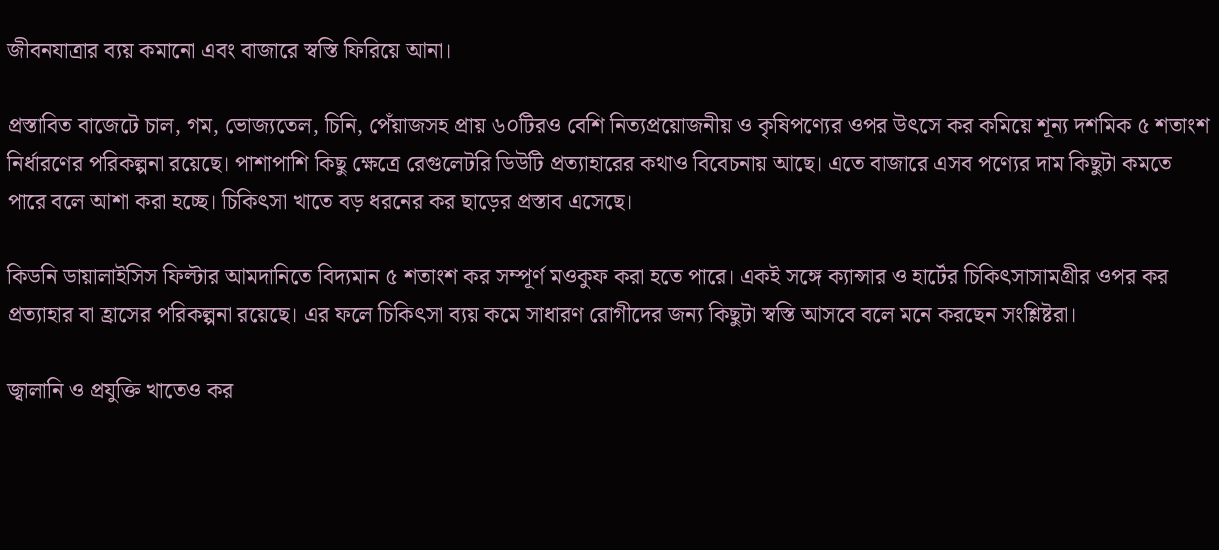জীবনযাত্রার ব্যয় কমানো এবং বাজারে স্বস্তি ফিরিয়ে আনা।

প্রস্তাবিত বাজেটে চাল, গম, ভোজ্যতেল, চিনি, পেঁয়াজসহ প্রায় ৬০টিরও বেশি নিত্যপ্রয়োজনীয় ও কৃষিপণ্যের ওপর উৎসে কর কমিয়ে শূন্য দশমিক ৫ শতাংশ নির্ধারণের পরিকল্পনা রয়েছে। পাশাপাশি কিছু ক্ষেত্রে রেগুলেটরি ডিউটি প্রত্যাহারের কথাও বিবেচনায় আছে। এতে বাজারে এসব পণ্যের দাম কিছুটা কমতে পারে বলে আশা করা হচ্ছে। চিকিৎসা খাতে বড় ধরনের কর ছাড়ের প্রস্তাব এসেছে।

কিডনি ডায়ালাইসিস ফিল্টার আমদানিতে বিদ্যমান ৫ শতাংশ কর সম্পূর্ণ মওকুফ করা হতে পারে। একই সঙ্গে ক্যান্সার ও হার্টের চিকিৎসাসামগ্রীর ওপর কর প্রত্যাহার বা হ্রাসের পরিকল্পনা রয়েছে। এর ফলে চিকিৎসা ব্যয় কমে সাধারণ রোগীদের জন্য কিছুটা স্বস্তি আসবে বলে মনে করছেন সংশ্লিষ্টরা।

জ্বালানি ও প্রযুক্তি খাতেও কর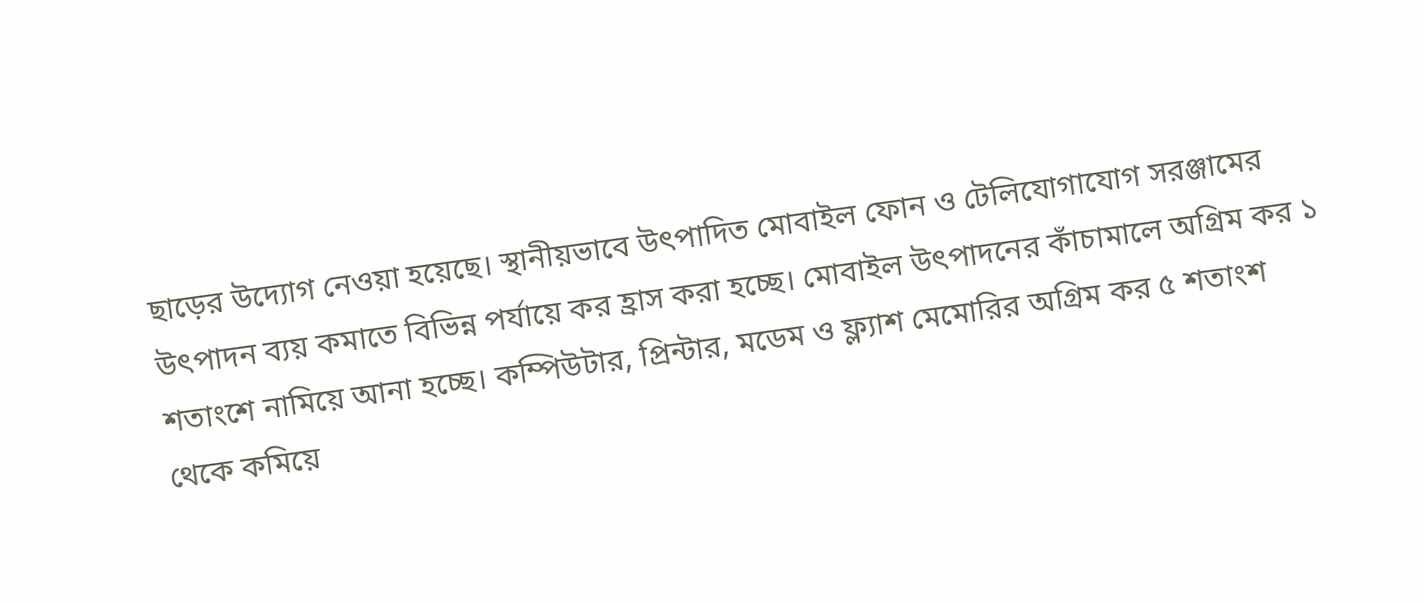ছাড়ের উদ্যোগ নেওয়া হয়েছে। স্থানীয়ভাবে উৎপাদিত মোবাইল ফোন ও টেলিযোগাযোগ সরঞ্জামের উৎপাদন ব্যয় কমাতে বিভিন্ন পর্যায়ে কর হ্রাস করা হচ্ছে। মোবাইল উৎপাদনের কাঁচামালে অগ্রিম কর ১ শতাংশে নামিয়ে আনা হচ্ছে। কম্পিউটার, প্রিন্টার, মডেম ও ফ্ল্যাশ মেমোরির অগ্রিম কর ৫ শতাংশ থেকে কমিয়ে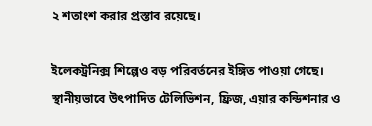২ শতাংশ করার প্রস্তাব রয়েছে।

ইলেকট্রনিক্স শিল্পেও বড় পরিবর্তনের ইঙ্গিত পাওয়া গেছে। স্থানীয়ভাবে উৎপাদিত টেলিভিশন, ফ্রিজ, এয়ার কন্ডিশনার ও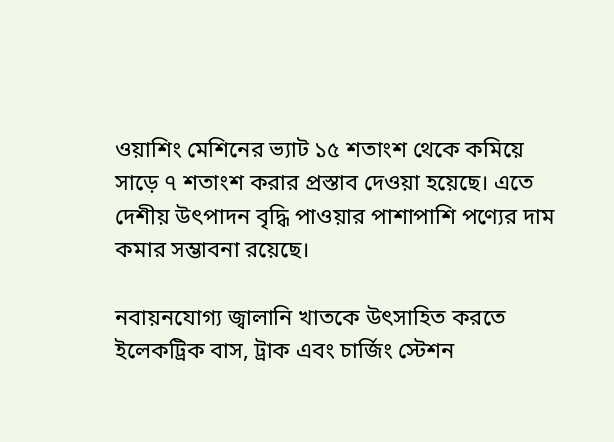ওয়াশিং মেশিনের ভ্যাট ১৫ শতাংশ থেকে কমিয়ে সাড়ে ৭ শতাংশ করার প্রস্তাব দেওয়া হয়েছে। এতে দেশীয় উৎপাদন বৃদ্ধি পাওয়ার পাশাপাশি পণ্যের দাম কমার সম্ভাবনা রয়েছে।

নবায়নযোগ্য জ্বালানি খাতকে উৎসাহিত করতে ইলেকট্রিক বাস, ট্রাক এবং চার্জিং স্টেশন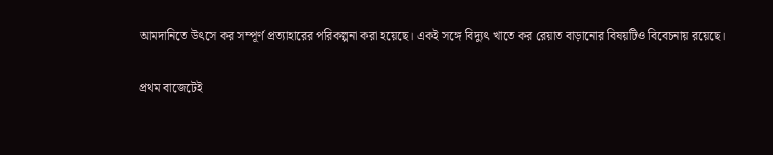আমদানিতে উৎসে কর সম্পূর্ণ প্রত্যাহারের পরিকল্পনা করা হয়েছে। একই সঙ্গে বিদ্যুৎ খাতে কর রেয়াত বাড়ানোর বিষয়টিও বিবেচনায় রয়েছে।

প্রথম বাজেটেই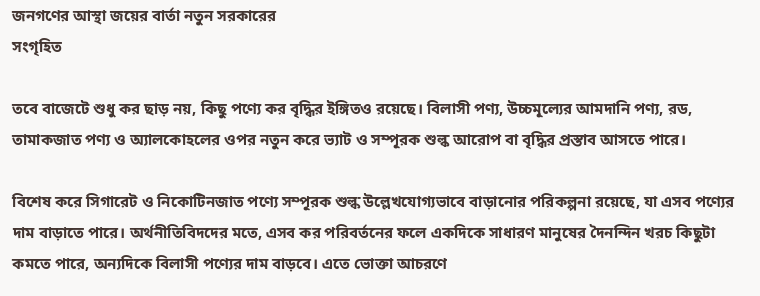জনগণের আস্থা জয়ের বার্তা নতুন সরকারের
সংগৃহিত

তবে বাজেটে শুধু কর ছাড় নয়, কিছু পণ্যে কর বৃদ্ধির ইঙ্গিতও রয়েছে। বিলাসী পণ্য, উচ্চমূল্যের আমদানি পণ্য, রড, তামাকজাত পণ্য ও অ্যালকোহলের ওপর নতুন করে ভ্যাট ও সম্পূরক শুল্ক আরোপ বা বৃদ্ধির প্রস্তাব আসতে পারে।

বিশেষ করে সিগারেট ও নিকোটিনজাত পণ্যে সম্পূরক শুল্ক উল্লেখযোগ্যভাবে বাড়ানোর পরিকল্পনা রয়েছে, যা এসব পণ্যের দাম বাড়াতে পারে। অর্থনীতিবিদদের মতে, এসব কর পরিবর্তনের ফলে একদিকে সাধারণ মানুষের দৈনন্দিন খরচ কিছুটা কমতে পারে, অন্যদিকে বিলাসী পণ্যের দাম বাড়বে। এতে ভোক্তা আচরণে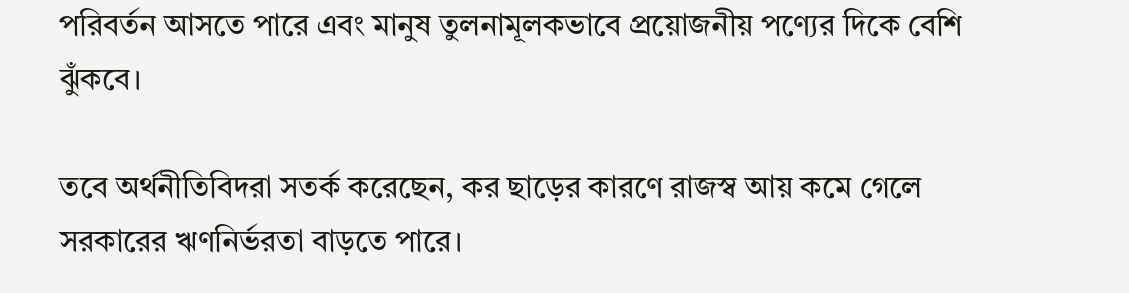পরিবর্তন আসতে পারে এবং মানুষ তুলনামূলকভাবে প্রয়োজনীয় পণ্যের দিকে বেশি ঝুঁকবে।

তবে অর্থনীতিবিদরা সতর্ক করেছেন, কর ছাড়ের কারণে রাজস্ব আয় কমে গেলে সরকারের ঋণনির্ভরতা বাড়তে পারে।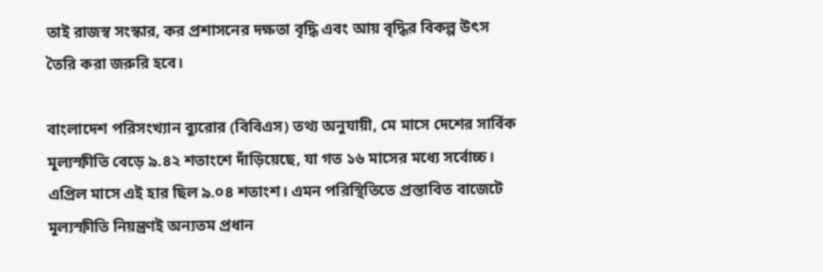তাই রাজস্ব সংস্কার, কর প্রশাসনের দক্ষতা বৃদ্ধি এবং আয় বৃদ্ধির বিকল্প উৎস তৈরি করা জরুরি হবে।

বাংলাদেশ পরিসংখ্যান ব্যুরোর (বিবিএস) তথ্য অনুযায়ী, মে মাসে দেশের সার্বিক মূল্যস্ফীতি বেড়ে ৯.৪২ শতাংশে দাঁড়িয়েছে, যা গত ১৬ মাসের মধ্যে সর্বোচ্চ। এপ্রিল মাসে এই হার ছিল ৯.০৪ শতাংশ। এমন পরিস্থিতিতে প্রস্তাবিত বাজেটে মূল্যস্ফীতি নিয়ন্ত্রণই অন্যতম প্রধান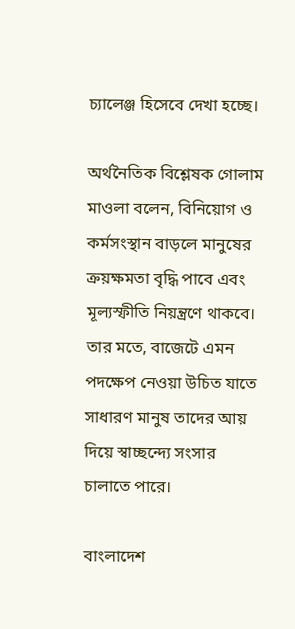চ্যালেঞ্জ হিসেবে দেখা হচ্ছে।

অর্থনৈতিক বিশ্লেষক গোলাম মাওলা বলেন, বিনিয়োগ ও কর্মসংস্থান বাড়লে মানুষের ক্রয়ক্ষমতা বৃদ্ধি পাবে এবং মূল্যস্ফীতি নিয়ন্ত্রণে থাকবে। তার মতে, বাজেটে এমন পদক্ষেপ নেওয়া উচিত যাতে সাধারণ মানুষ তাদের আয় দিয়ে স্বাচ্ছন্দ্যে সংসার চালাতে পারে।

বাংলাদেশ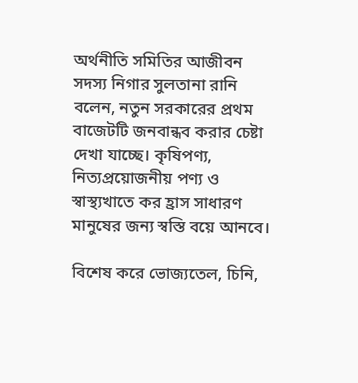অর্থনীতি সমিতির আজীবন সদস্য নিগার সুলতানা রানি বলেন, নতুন সরকারের প্রথম বাজেটটি জনবান্ধব করার চেষ্টা দেখা যাচ্ছে। কৃষিপণ্য, নিত্যপ্রয়োজনীয় পণ্য ও স্বাস্থ্যখাতে কর হ্রাস সাধারণ মানুষের জন্য স্বস্তি বয়ে আনবে।

বিশেষ করে ভোজ্যতেল, চিনি,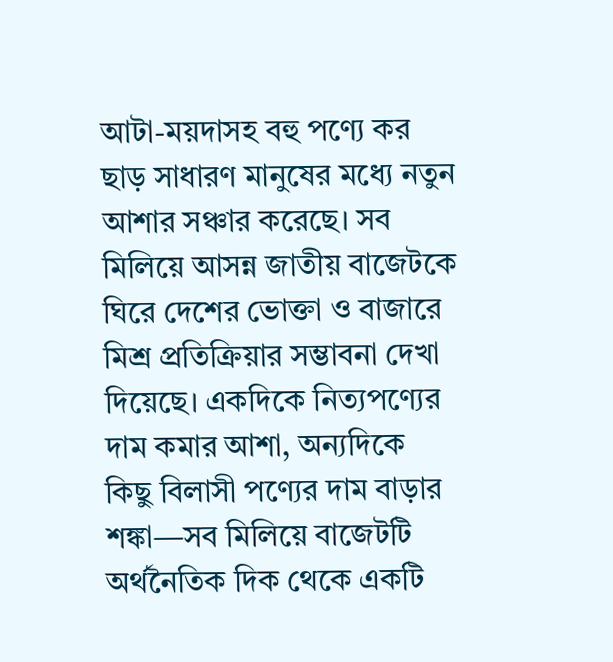আটা-ময়দাসহ বহু পণ্যে কর ছাড় সাধারণ মানুষের মধ্যে নতুন আশার সঞ্চার করেছে। সব মিলিয়ে আসন্ন জাতীয় বাজেটকে ঘিরে দেশের ভোক্তা ও বাজারে মিশ্র প্রতিক্রিয়ার সম্ভাবনা দেখা দিয়েছে। একদিকে নিত্যপণ্যের দাম কমার আশা, অন্যদিকে কিছু বিলাসী পণ্যের দাম বাড়ার শঙ্কা—সব মিলিয়ে বাজেটটি অর্থনৈতিক দিক থেকে একটি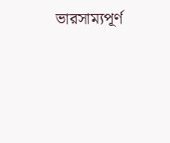ভারসাম্যপূর্ণ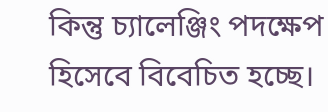কিন্তু চ্যালেঞ্জিং পদক্ষেপ হিসেবে বিবেচিত হচ্ছে।